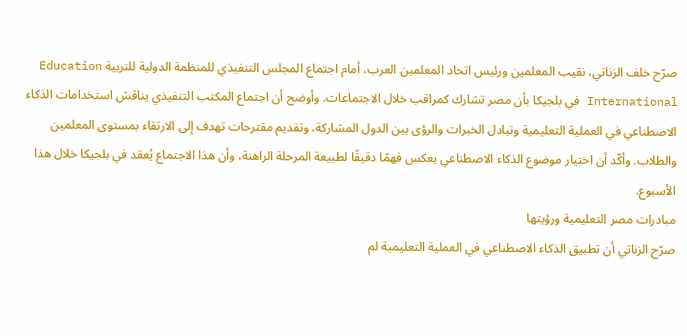صرّح خلف الزناتي، نقيب المعلمين ورئيس اتحاد المعلمين العرب، أمام اجتماع المجلس التنفيذي للمنظمة الدولية للتربية Education International في بلجيكا بأن مصر تشارك كمراقب خلال الاجتماعات. وأوضح أن اجتماع المكتب التنفيذي يناقش استخدامات الذكاء الاصطناعي في العملية التعليمية وتبادل الخبرات والرؤى بين الدول المشاركة، وتقديم مقترحات تهدف إلى الارتقاء بمستوى المعلمين والطلاب. وأكّد أن اختيار موضوع الذكاء الاصطناعي يعكس فهمًا دقيقًا لطبيعة المرحلة الراهنة، وأن هذا الاجتماع يُعقد في بلجيكا خلال هذا الأسبوع.
مبادرات مصر التعليمية ورؤيتها
صرّح الزناتي أن تطبيق الذكاء الاصطناعي في العملية التعليمية لم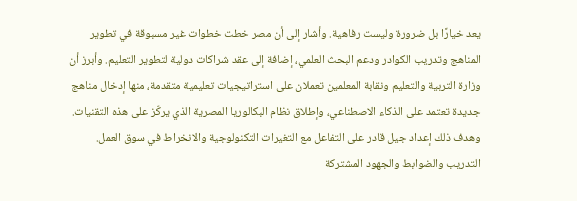يعد خيارًا بل ضرورة وليست رفاهية. وأشار إلى أن مصر خطت خطوات غير مسبوقة في تطوير المناهج وتدريب الكوادر ودعم البحث العلمي، إضافة إلى عقد شراكات دولية لتطوير التعليم. وأبرز أن وزارة التربية والتعليم ونقابة المعلمين تعملان على استراتيجيات تعليمية متقدمة، منها إدخال مناهج جديدة تعتمد على الذكاء الاصطناعي، وإطلاق نظام البكالوريا المصرية الذي يركّز على هذه التقنيات. وهدف ذلك إعداد جيل قادر على التفاعل مع التغيرات التكنولوجية والانخراط في سوق العمل.
التدريب والضوابط والجهود المشتركة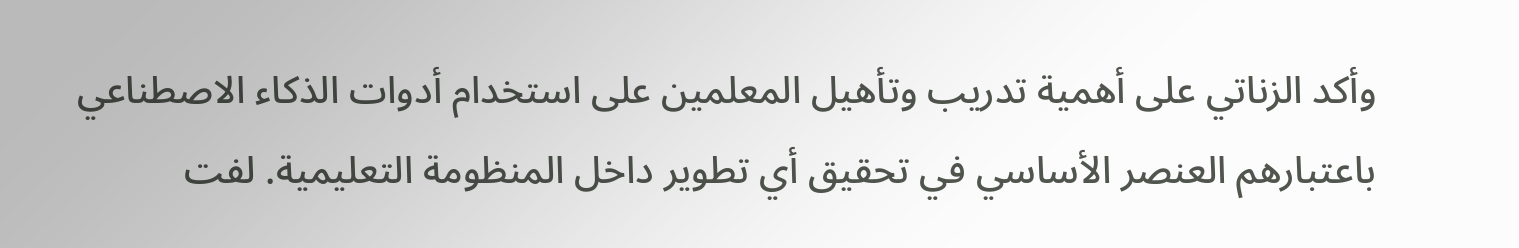وأكد الزناتي على أهمية تدريب وتأهيل المعلمين على استخدام أدوات الذكاء الاصطناعي باعتبارهم العنصر الأساسي في تحقيق أي تطوير داخل المنظومة التعليمية. لفت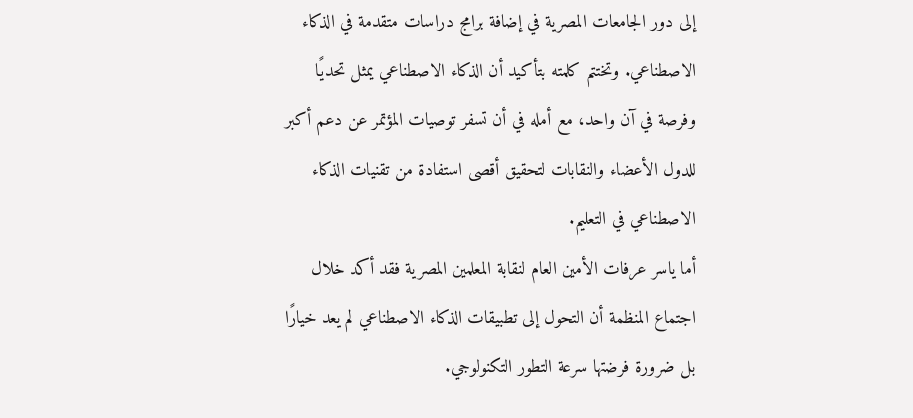إلى دور الجامعات المصرية في إضافة برامج دراسات متقدمة في الذكاء الاصطناعي. وتختتم كلمته بتأكيد أن الذكاء الاصطناعي يمثل تحديًا وفرصة في آن واحد، مع أمله في أن تسفر توصيات المؤتمر عن دعم أكبر للدول الأعضاء والنقابات لتحقيق أقصى استفادة من تقنيات الذكاء الاصطناعي في التعليم.
أما ياسر عرفات الأمين العام لنقابة المعلمين المصرية فقد أكد خلال اجتماع المنظمة أن التحول إلى تطبيقات الذكاء الاصطناعي لم يعد خيارًا بل ضرورة فرضتها سرعة التطور التكنولوجي.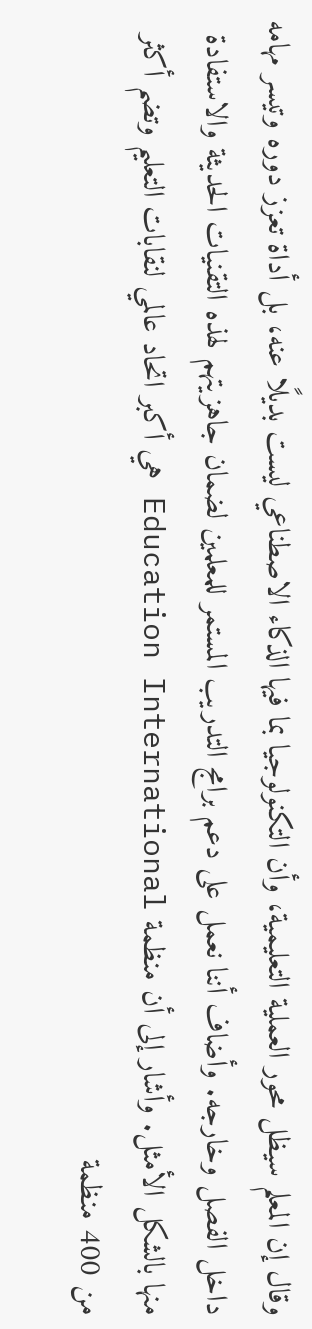وقال إن المعلم سيظل محور العملية التعليمية، وأن التكنولوجيا بما فيها الذكاء الاصطناعي ليست بديلًا عنه، بل أداة تعزز دوره وتيسر مهامه داخل الفصل وخارجه. وأضاف أننا نعمل على دعم برامج التدريب المستمر للمعلمين لضمان جاهزيتهم لهذه التقنيات الحديثة والاستفادة منها بالشكل الأمثل. وأشار إلى أن منظمة Education International هي أكبر اتحاد عالمي لنقابات التعليم وتضم أكثر من 400 منظمة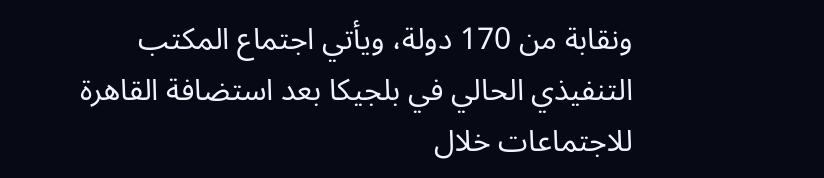ونقابة من 170 دولة، ويأتي اجتماع المكتب التنفيذي الحالي في بلجيكا بعد استضافة القاهرة للاجتماعات خلال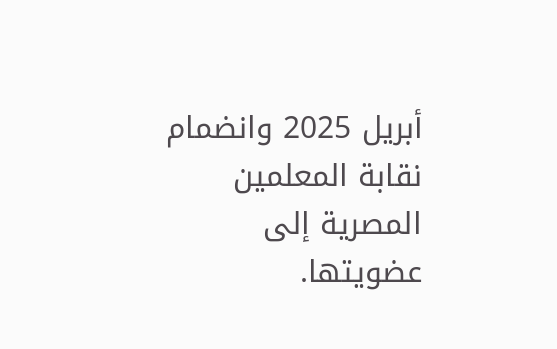أبريل 2025 وانضمام نقابة المعلمين المصرية إلى عضويتها.